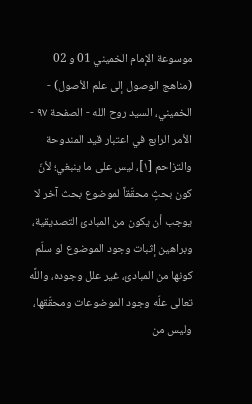موسوعة الإمام الخميني 01 و 02 (مناهج الوصول إلى علم الأصول) - الخميني، السيد روح الله - الصفحة ٩٧ - الأمر الرابع في اعتبار قيد المندوحة
والتزاحم [١]، ليس على ما ينبغي؛ لأنّ كون بحثٍ محقّقاً لموضوع بحث آخر لا يوجب أن يكون من المبادئ التصديقية، وبراهين إثبات وجود الموضوع لو سلّم كونها من المبادئ، غير علل وجوده، واللَّه تعالى علّه وجود الموضوعات ومحقّقها، وليس من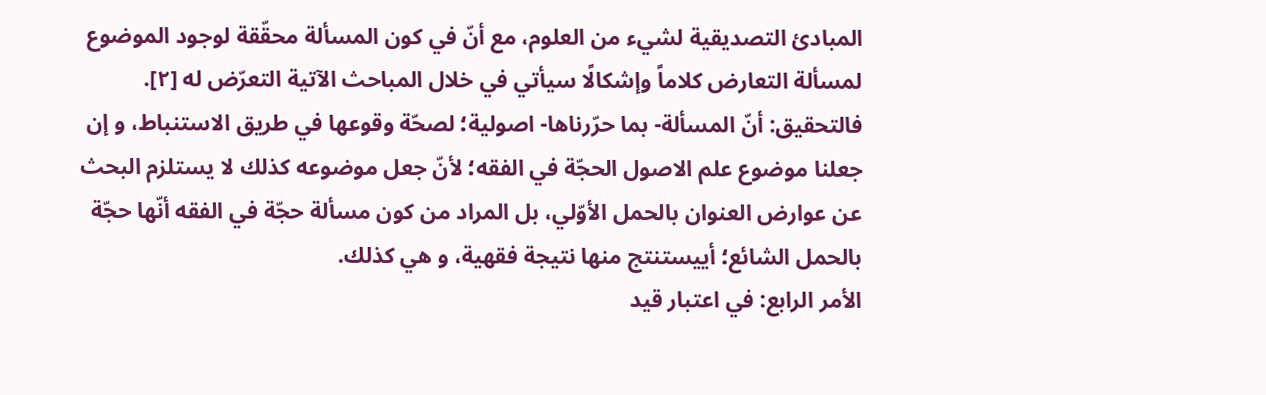المبادئ التصديقية لشيء من العلوم، مع أنّ في كون المسألة محقّقة لوجود الموضوع لمسألة التعارض كلاماً وإشكالًا سيأتي في خلال المباحث الآتية التعرّض له [٢].
فالتحقيق: أنّ المسألة- بما حرّرناها- اصولية؛ لصحّة وقوعها في طريق الاستنباط، و إن جعلنا موضوع علم الاصول الحجّة في الفقه؛ لأنّ جعل موضوعه كذلك لا يستلزم البحث عن عوارض العنوان بالحمل الأوّلي، بل المراد من كون مسألة حجّة في الفقه أنّها حجّة بالحمل الشائع؛ أييستنتج منها نتيجة فقهية، و هي كذلك.
الأمر الرابع: في اعتبار قيد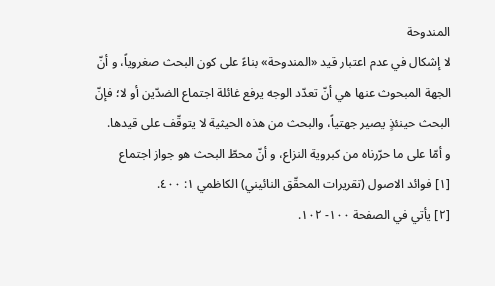المندوحة
لا إشكال في عدم اعتبار قيد «المندوحة» بناءً على كون البحث صغروياً، و أنّ الجهة المبحوث عنها هي أنّ تعدّد الوجه يرفع غائلة اجتماع الضدّين أو لا؛ فإنّ البحث حينئذٍ يصير جهتياً، والبحث من هذه الحيثية لا يتوقّف على قيدها.
و أمّا على ما حرّرناه من كبروية النزاع، و أنّ محطّ البحث هو جواز اجتماع
[١] فوائد الاصول (تقريرات المحقّق النائيني) الكاظمي ١: ٤٠٠.
[٢] يأتي في الصفحة ١٠٠- ١٠٢.